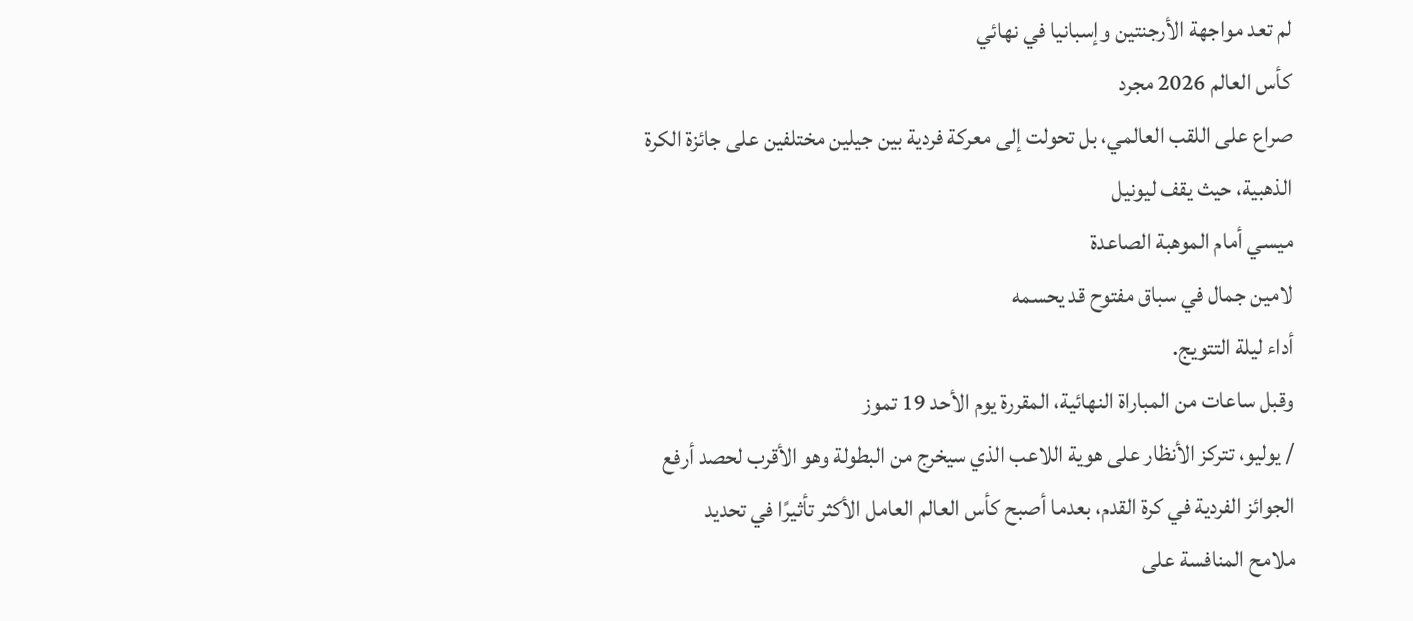لم تعد مواجهة الأرجنتين وإسبانيا في نهائي
كأس العالم 2026 مجرد
صراع على اللقب العالمي، بل تحولت إلى معركة فردية بين جيلين مختلفين على جائزة الكرة
الذهبية، حيث يقف ليونيل
ميسي أمام الموهبة الصاعدة
لامين جمال في سباق مفتوح قد يحسمه
أداء ليلة التتويج.
وقبل ساعات من المباراة النهائية، المقررة يوم الأحد 19 تموز
/ يوليو، تتركز الأنظار على هوية اللاعب الذي سيخرج من البطولة وهو الأقرب لحصد أرفع
الجوائز الفردية في كرة القدم، بعدما أصبح كأس العالم العامل الأكثر تأثيرًا في تحديد
ملامح المنافسة على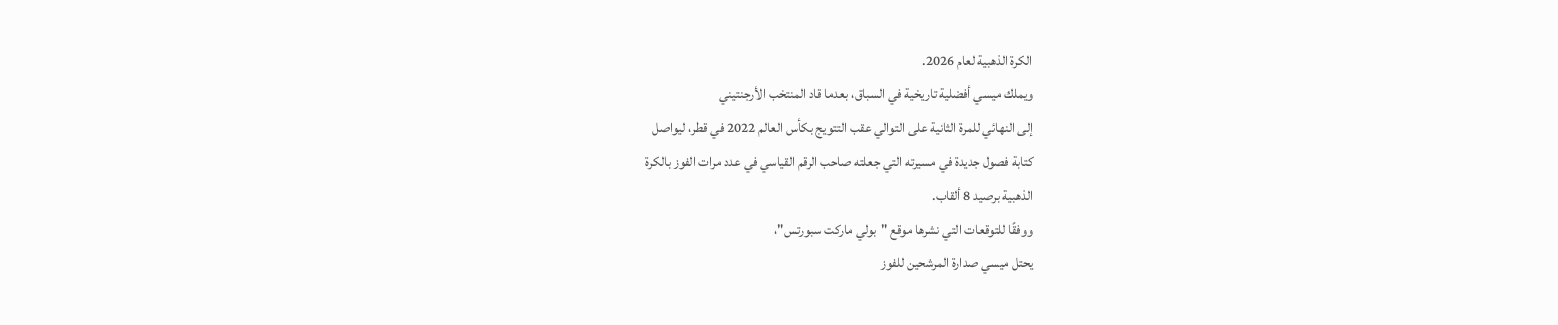الكرة الذهبية لعام 2026.
ويملك ميسي أفضلية تاريخية في السباق، بعدما قاد المنتخب الأرجنتيني
إلى النهائي للمرة الثانية على التوالي عقب التتويج بكأس العالم 2022 في قطر، ليواصل
كتابة فصول جديدة في مسيرته التي جعلته صاحب الرقم القياسي في عدد مرات الفوز بالكرة
الذهبية برصيد 8 ألقاب.
ووفقًا للتوقعات التي نشرها موقع "بولي ماركت سبورتس"،
يحتل ميسي صدارة المرشحين للفوز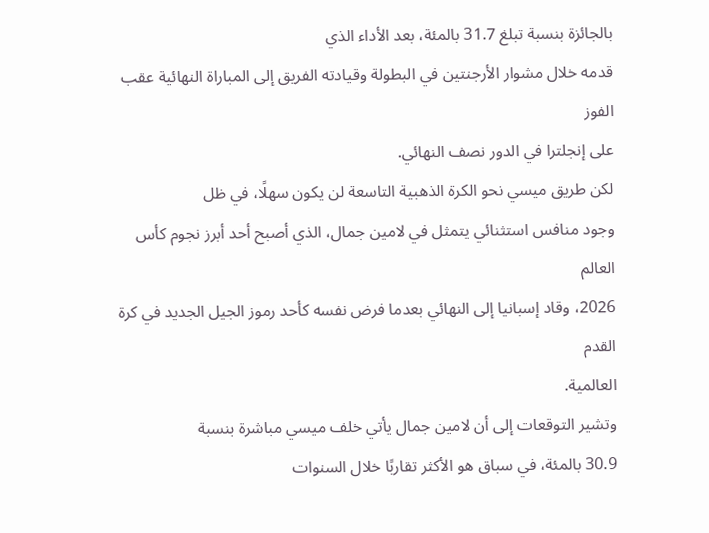بالجائزة بنسبة تبلغ 31.7 بالمئة، بعد الأداء الذي
قدمه خلال مشوار الأرجنتين في البطولة وقيادته الفريق إلى المباراة النهائية عقب الفوز
على إنجلترا في الدور نصف النهائي.
لكن طريق ميسي نحو الكرة الذهبية التاسعة لن يكون سهلًا، في ظل
وجود منافس استثنائي يتمثل في لامين جمال، الذي أصبح أحد أبرز نجوم كأس العالم
2026، وقاد إسبانيا إلى النهائي بعدما فرض نفسه كأحد رموز الجيل الجديد في كرة القدم
العالمية.
وتشير التوقعات إلى أن لامين جمال يأتي خلف ميسي مباشرة بنسبة
30.9 بالمئة، في سباق هو الأكثر تقاربًا خلال السنوات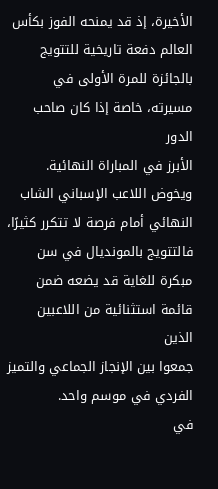الأخيرة، إذ قد يمنحه الفوز بكأس
العالم دفعة تاريخية للتتويج بالجائزة للمرة الأولى في مسيرته، خاصة إذا كان صاحب الدور
الأبرز في المباراة النهائية.
ويخوض اللاعب الإسباني الشاب النهائي أمام فرصة لا تتكرر كثيرًا،
فالتتويج بالمونديال في سن مبكرة للغاية قد يضعه ضمن قائمة استثنائية من اللاعبين الذين
جمعوا بين الإنجاز الجماعي والتميز الفردي في موسم واحد.
في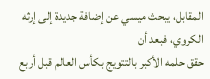المقابل، يبحث ميسي عن إضافة جديدة إلى إرثه الكروي، فبعد أن
حقق حلمه الأكبر بالتتويج بكأس العالم قبل أربع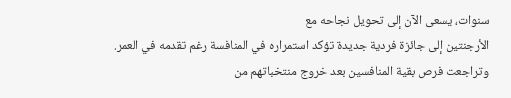سنوات، يسعى الآن إلى تحويل نجاحه مع
الأرجنتين إلى جائزة فردية جديدة تؤكد استمراره في المنافسة رغم تقدمه في العمر.
وتراجعت فرص بقية المنافسين بعد خروج منتخباتهم من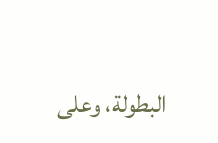البطولة، وعلى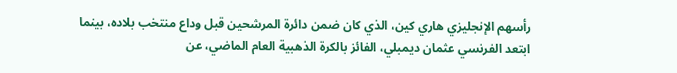رأسهم الإنجليزي هاري كين، الذي كان ضمن دائرة المرشحين قبل وداع منتخب بلاده، بينما
ابتعد الفرنسي عثمان ديمبلي، الفائز بالكرة الذهبية العام الماضي، عن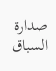صدارة السباق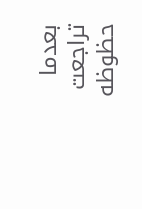بعدما تراجعت حظوظه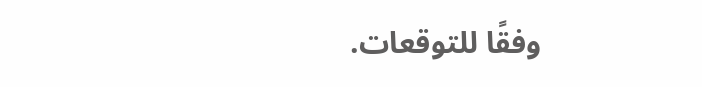وفقًا للتوقعات.